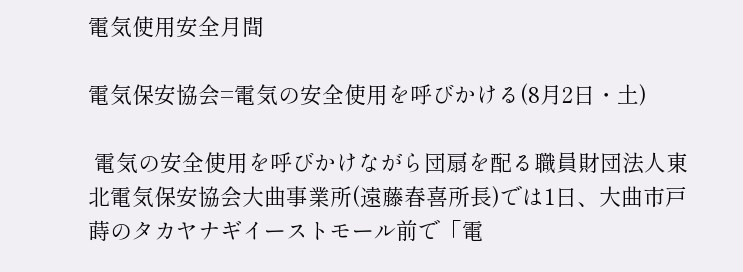電気使用安全月間

電気保安協会=電気の安全使用を呼びかける(8月2日・土)

 電気の安全使用を呼びかけながら団扇を配る職員財団法人東北電気保安協会大曲事業所(遠藤春喜所長)では1日、大曲市戸蒔のタカヤナギイーストモール前で「電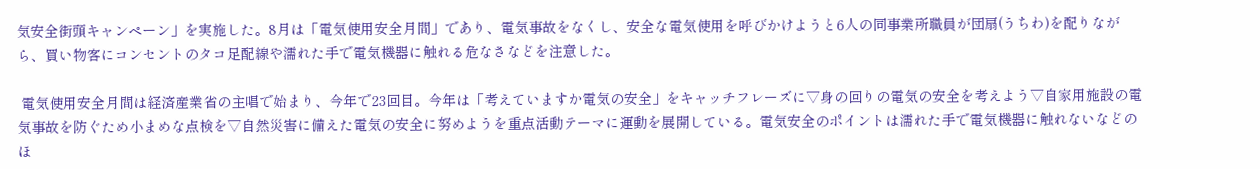気安全街頭キャンペーン」を実施した。8月は「電気使用安全月間」であり、電気事故をなくし、安全な電気使用を呼びかけようと6人の同事業所職員が団扇(うちわ)を配りながら、買い物客にコンセントのタコ足配線や濡れた手で電気機器に触れる危なさなどを注意した。

 電気使用安全月間は経済産業省の主唱で始まり、今年で23回目。今年は「考えていますか電気の安全」をキャッチフレーズに▽身の回りの電気の安全を考えよう▽自家用施設の電気事故を防ぐため小まめな点検を▽自然災害に備えた電気の安全に努めようを重点活動テーマに運動を展開している。電気安全のポイントは濡れた手で電気機器に触れないなどのほ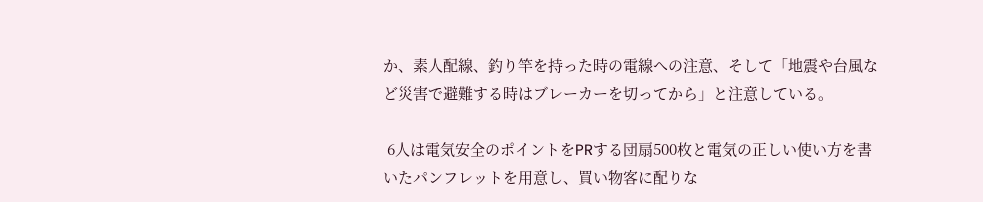か、素人配線、釣り竿を持った時の電線への注意、そして「地震や台風など災害で避難する時はブレーカーを切ってから」と注意している。

 6人は電気安全のポイントをPRする団扇500枚と電気の正しい使い方を書いたパンフレットを用意し、買い物客に配りな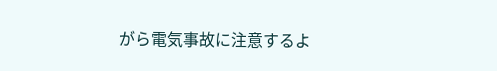がら電気事故に注意するよ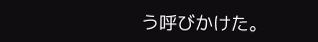う呼びかけた。